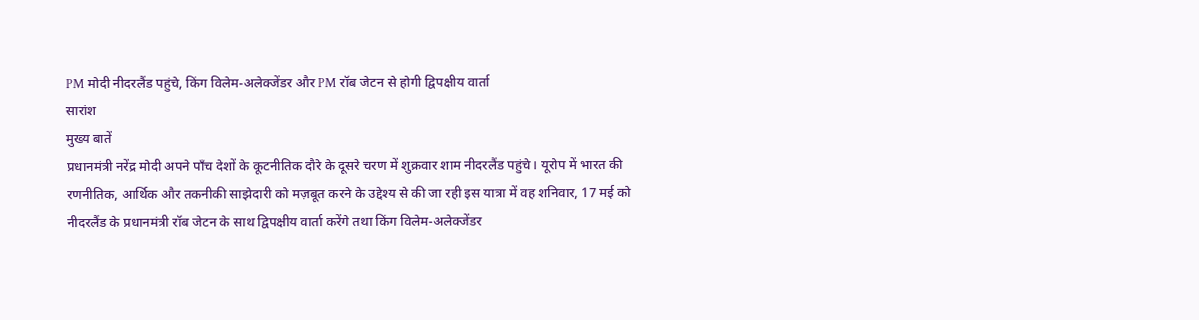PM मोदी नीदरलैंड पहुंचे, किंग विलेम-अलेक्जेंडर और PM रॉब जेटन से होगी द्विपक्षीय वार्ता
सारांश
मुख्य बातें
प्रधानमंत्री नरेंद्र मोदी अपने पाँच देशों के कूटनीतिक दौरे के दूसरे चरण में शुक्रवार शाम नीदरलैंड पहुंचे। यूरोप में भारत की रणनीतिक, आर्थिक और तकनीकी साझेदारी को मज़बूत करने के उद्देश्य से की जा रही इस यात्रा में वह शनिवार, 17 मई को नीदरलैंड के प्रधानमंत्री रॉब जेटन के साथ द्विपक्षीय वार्ता करेंगे तथा किंग विलेम-अलेक्जेंडर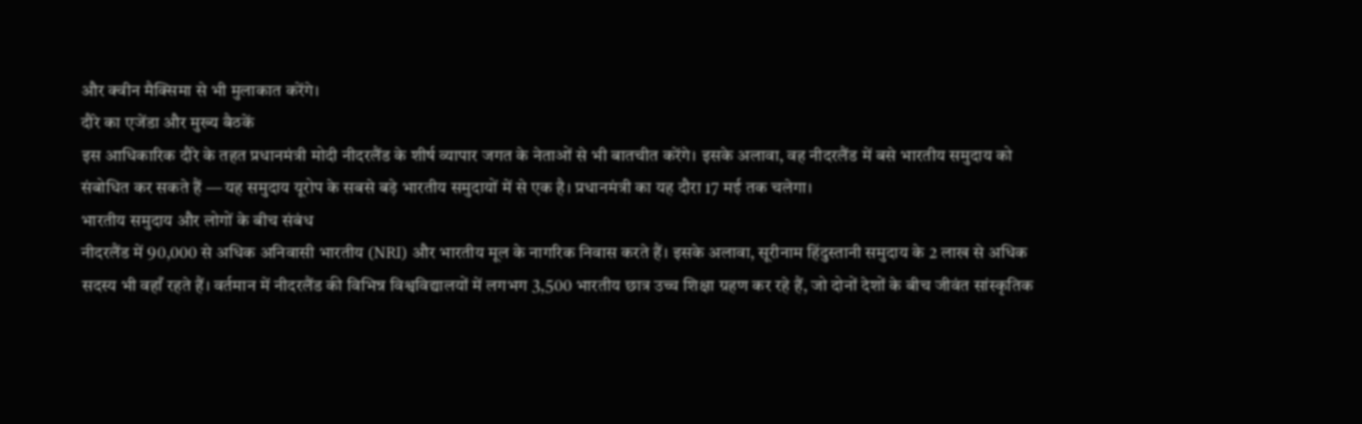और क्वीन मैक्सिमा से भी मुलाकात करेंगे।
दौरे का एजेंडा और मुख्य बैठकें
इस आधिकारिक दौरे के तहत प्रधानमंत्री मोदी नीदरलैंड के शीर्ष व्यापार जगत के नेताओं से भी बातचीत करेंगे। इसके अलावा, वह नीदरलैंड में बसे भारतीय समुदाय को संबोधित कर सकते हैं — यह समुदाय यूरोप के सबसे बड़े भारतीय समुदायों में से एक है। प्रधानमंत्री का यह दौरा 17 मई तक चलेगा।
भारतीय समुदाय और लोगों के बीच संबंध
नीदरलैंड में 90,000 से अधिक अनिवासी भारतीय (NRI) और भारतीय मूल के नागरिक निवास करते हैं। इसके अलावा, सूरीनाम हिंदुस्तानी समुदाय के 2 लाख से अधिक सदस्य भी वहाँ रहते हैं। वर्तमान में नीदरलैंड की विभिन्न विश्वविद्यालयों में लगभग 3,500 भारतीय छात्र उच्च शिक्षा ग्रहण कर रहे हैं, जो दोनों देशों के बीच जीवंत सांस्कृतिक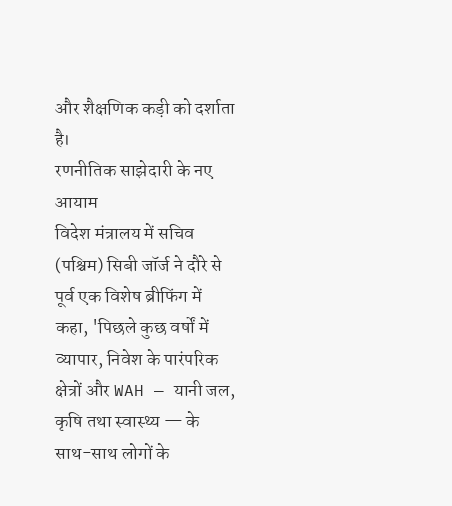और शैक्षणिक कड़ी को दर्शाता है।
रणनीतिक साझेदारी के नए आयाम
विदेश मंत्रालय में सचिव (पश्चिम) सिबी जॉर्ज ने दौरे से पूर्व एक विशेष ब्रीफिंग में कहा, 'पिछले कुछ वर्षों में व्यापार, निवेश के पारंपरिक क्षेत्रों और WAH — यानी जल, कृषि तथा स्वास्थ्य — के साथ-साथ लोगों के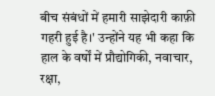बीच संबंधों में हमारी साझेदारी काफ़ी गहरी हुई है।' उन्होंने यह भी कहा कि हाल के वर्षों में प्रौद्योगिकी, नवाचार, रक्षा,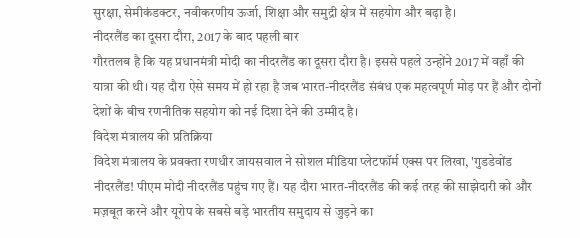सुरक्षा, सेमीकंडक्टर, नवीकरणीय ऊर्जा, शिक्षा और समुद्री क्षेत्र में सहयोग और बढ़ा है।
नीदरलैंड का दूसरा दौरा, 2017 के बाद पहली बार
गौरतलब है कि यह प्रधानमंत्री मोदी का नीदरलैंड का दूसरा दौरा है। इससे पहले उन्होंने 2017 में वहाँ की यात्रा की थी। यह दौरा ऐसे समय में हो रहा है जब भारत-नीदरलैंड संबंध एक महत्वपूर्ण मोड़ पर हैं और दोनों देशों के बीच रणनीतिक सहयोग को नई दिशा देने की उम्मीद है।
विदेश मंत्रालय की प्रतिक्रिया
विदेश मंत्रालय के प्रवक्ता रणधीर जायसवाल ने सोशल मीडिया प्लेटफॉर्म एक्स पर लिखा, 'गुडडेवोंड नीदरलैंड! पीएम मोदी नीदरलैंड पहुंच गए हैं। यह दौरा भारत-नीदरलैंड की कई तरह की साझेदारी को और मज़बूत करने और यूरोप के सबसे बड़े भारतीय समुदाय से जुड़ने का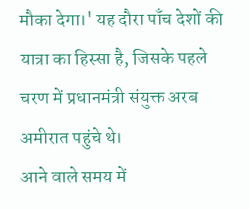मौका देगा।' यह दौरा पाँच देशों की यात्रा का हिस्सा है, जिसके पहले चरण में प्रधानमंत्री संयुक्त अरब अमीरात पहुंचे थे।
आने वाले समय में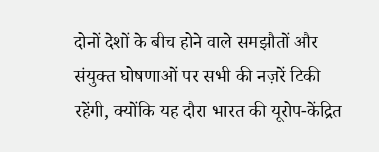दोनों देशों के बीच होने वाले समझौतों और संयुक्त घोषणाओं पर सभी की नज़रें टिकी रहेंगी, क्योंकि यह दौरा भारत की यूरोप-केंद्रित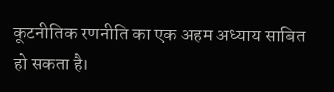कूटनीतिक रणनीति का एक अहम अध्याय साबित हो सकता है।